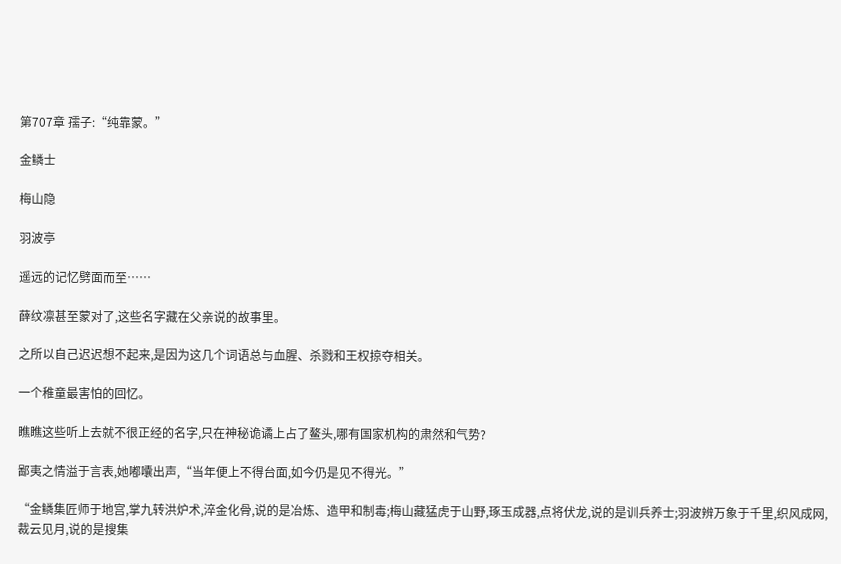第707章 孺子:“纯靠蒙。”

金鳞士

梅山隐

羽波亭

遥远的记忆劈面而至……

薛纹凛甚至蒙对了,这些名字藏在父亲说的故事里。

之所以自己迟迟想不起来,是因为这几个词语总与血腥、杀戮和王权掠夺相关。

一个稚童最害怕的回忆。

瞧瞧这些听上去就不很正经的名字,只在神秘诡谲上占了鳌头,哪有国家机构的肃然和气势?

鄙夷之情溢于言表,她嘟囔出声,“当年便上不得台面,如今仍是见不得光。”

“金鳞集匠师于地宫,掌九转洪炉术,淬金化骨,说的是冶炼、造甲和制毒;梅山藏猛虎于山野,琢玉成器,点将伏龙,说的是训兵养士;羽波辨万象于千里,织风成网,裁云见月,说的是搜集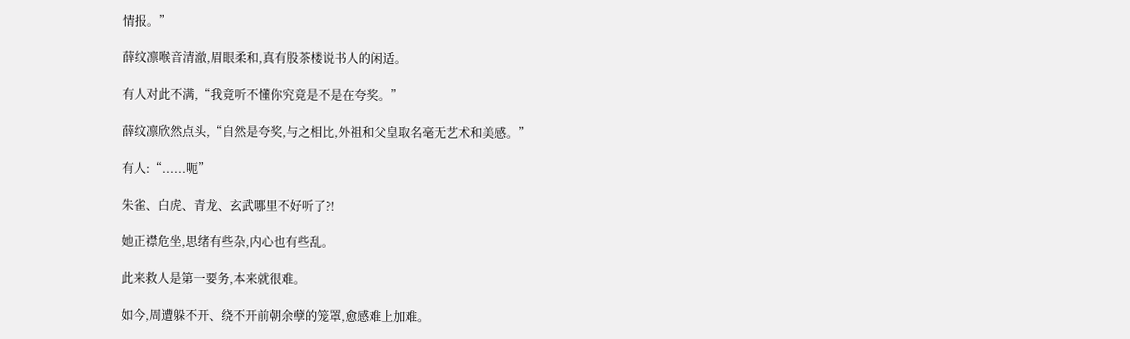情报。”

薛纹凛喉音清澈,眉眼柔和,真有股茶楼说书人的闲适。

有人对此不满,“我竟听不懂你究竟是不是在夸奖。”

薛纹凛欣然点头,“自然是夸奖,与之相比,外祖和父皇取名毫无艺术和美感。”

有人:“......呃”

朱雀、白虎、青龙、玄武哪里不好听了?!

她正襟危坐,思绪有些杂,内心也有些乱。

此来救人是第一要务,本来就很难。

如今,周遭躲不开、绕不开前朝余孽的笼罩,愈感难上加难。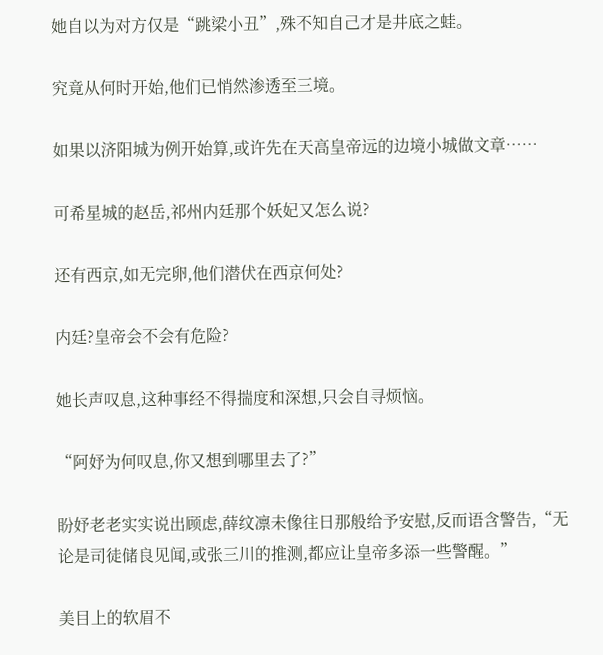她自以为对方仅是“跳梁小丑”,殊不知自己才是井底之蛙。

究竟从何时开始,他们已悄然渗透至三境。

如果以济阳城为例开始算,或许先在天高皇帝远的边境小城做文章……

可希星城的赵岳,祁州内廷那个妖妃又怎么说?

还有西京,如无完卵,他们潜伏在西京何处?

内廷?皇帝会不会有危险?

她长声叹息,这种事经不得揣度和深想,只会自寻烦恼。

“阿妤为何叹息,你又想到哪里去了?”

盼妤老老实实说出顾虑,薛纹凛未像往日那般给予安慰,反而语含警告,“无论是司徒储良见闻,或张三川的推测,都应让皇帝多添一些警醒。”

美目上的软眉不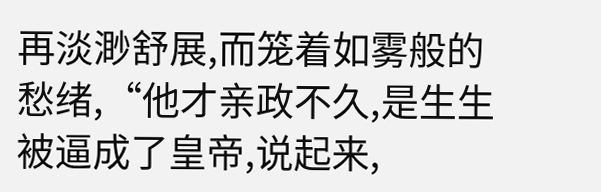再淡渺舒展,而笼着如雾般的愁绪,“他才亲政不久,是生生被逼成了皇帝,说起来,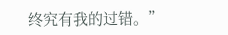终究有我的过错。”